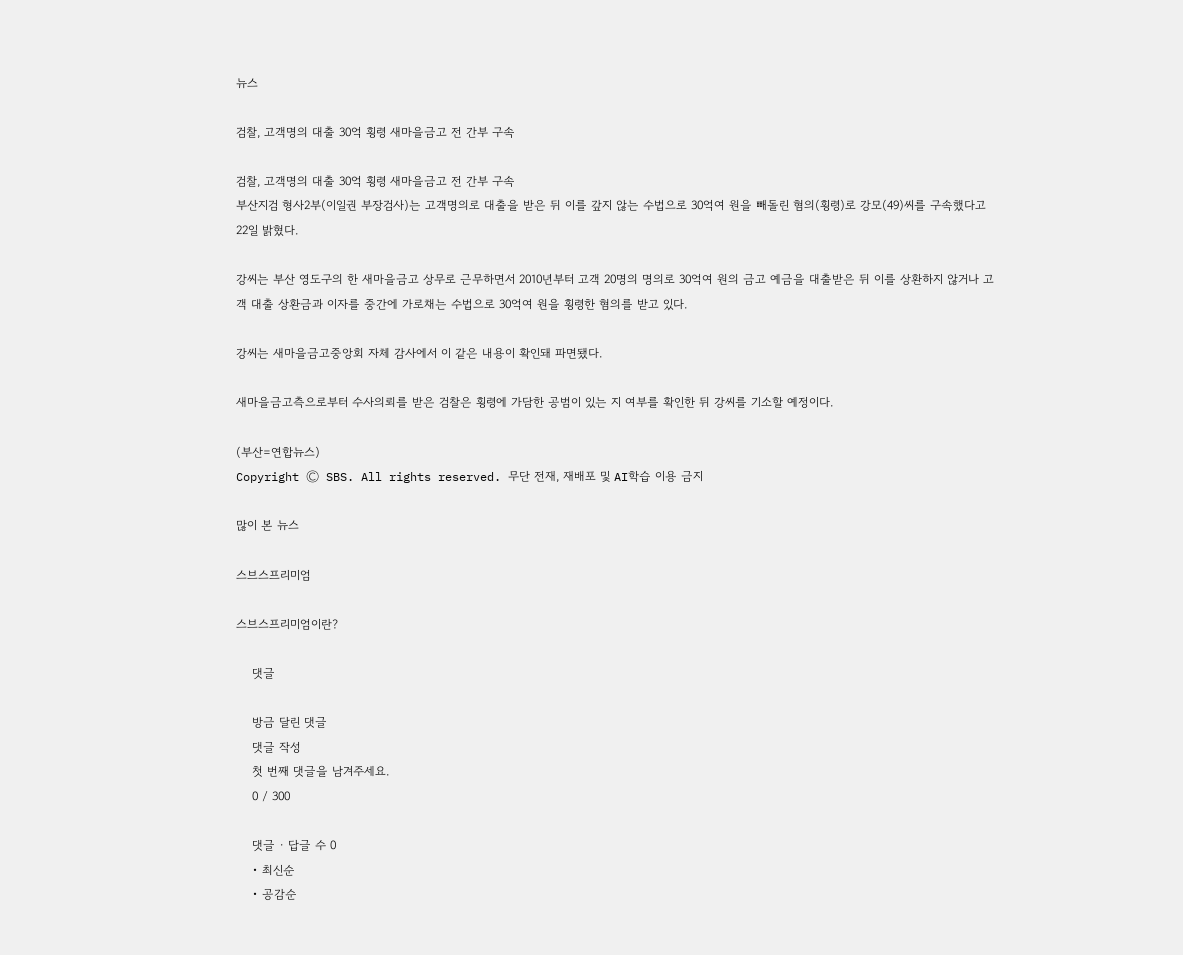뉴스

검찰, 고객명의 대출 30억 횡령 새마을금고 전 간부 구속

검찰, 고객명의 대출 30억 횡령 새마을금고 전 간부 구속
부산지검 형사2부(이일권 부장검사)는 고객명의로 대출을 받은 뒤 이를 갚지 않는 수법으로 30억여 원을 빼돌린 혐의(횡령)로 강모(49)씨를 구속했다고 22일 밝혔다.

강씨는 부산 영도구의 한 새마을금고 상무로 근무하면서 2010년부터 고객 20명의 명의로 30억여 원의 금고 예금을 대출받은 뒤 이를 상환하지 않거나 고객 대출 상환금과 이자를 중간에 가로채는 수법으로 30억여 원을 횡령한 혐의를 받고 있다.

강씨는 새마을금고중앙회 자체 감사에서 이 같은 내용이 확인돼 파면됐다.

새마을금고측으로부터 수사의뢰를 받은 검찰은 횡령에 가담한 공범이 있는 지 여부를 확인한 뒤 강씨를 기소할 예정이다.

(부산=연합뉴스)
Copyright Ⓒ SBS. All rights reserved. 무단 전재, 재배포 및 AI학습 이용 금지

많이 본 뉴스

스브스프리미엄

스브스프리미엄이란?

    댓글

    방금 달린 댓글
    댓글 작성
    첫 번째 댓글을 남겨주세요.
    0 / 300

    댓글 ∙ 답글 수 0
    • 최신순
    • 공감순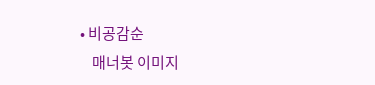• 비공감순
    매너봇 이미지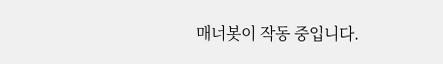매너봇이 작동 중입니다.